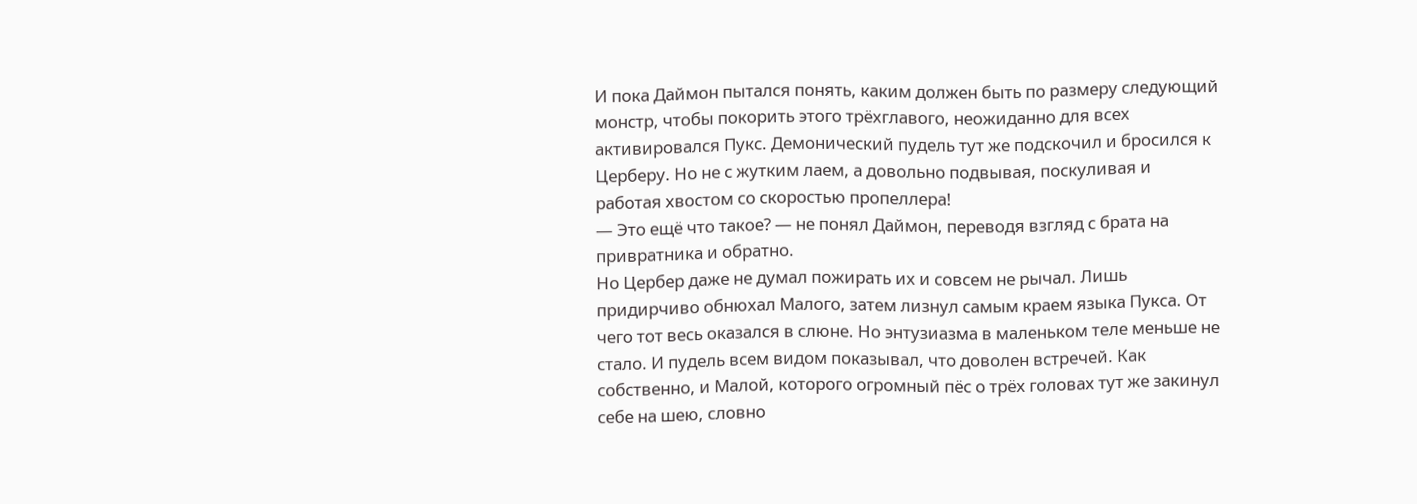И пока Даймон пытался понять, каким должен быть по размеру следующий монстр, чтобы покорить этого трёхглавого, неожиданно для всех активировался Пукс. Демонический пудель тут же подскочил и бросился к Церберу. Но не с жутким лаем, а довольно подвывая, поскуливая и работая хвостом со скоростью пропеллера!
— Это ещё что такое? — не понял Даймон, переводя взгляд с брата на привратника и обратно.
Но Цербер даже не думал пожирать их и совсем не рычал. Лишь придирчиво обнюхал Малого, затем лизнул самым краем языка Пукса. От чего тот весь оказался в слюне. Но энтузиазма в маленьком теле меньше не стало. И пудель всем видом показывал, что доволен встречей. Как собственно, и Малой, которого огромный пёс о трёх головах тут же закинул себе на шею, словно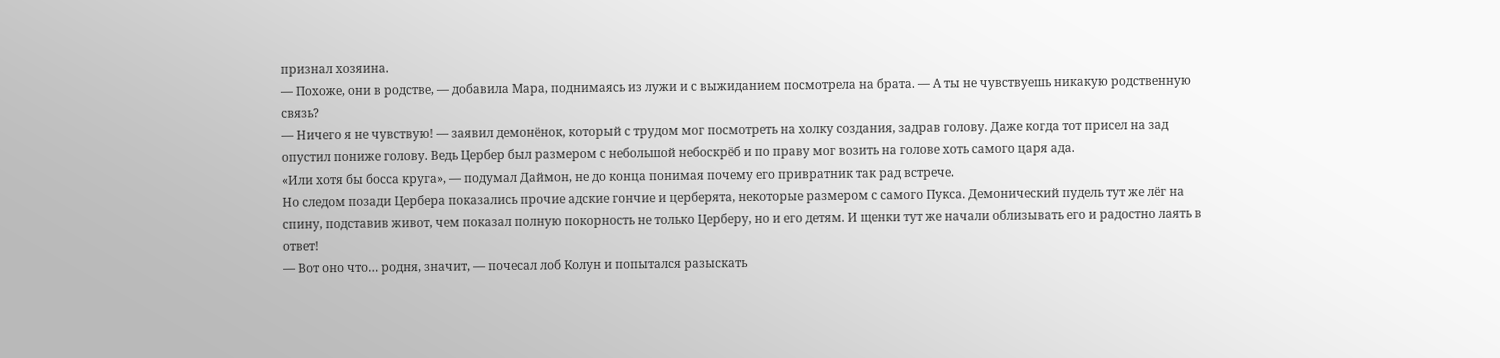признал хозяина.
— Похоже, они в родстве, — добавила Мара, поднимаясь из лужи и с выжиданием посмотрела на брата. — А ты не чувствуешь никакую родственную связь?
— Ничего я не чувствую! — заявил демонёнок, который с трудом мог посмотреть на холку создания, задрав голову. Даже когда тот присел на зад опустил пониже голову. Ведь Цербер был размером с небольшой небоскрёб и по праву мог возить на голове хоть самого царя ада.
«Или хотя бы босса круга», — подумал Даймон, не до конца понимая почему его привратник так рад встрече.
Но следом позади Цербера показались прочие адские гончие и церберята, некоторые размером с самого Пукса. Демонический пудель тут же лёг на спину, подставив живот, чем показал полную покорность не только Церберу, но и его детям. И щенки тут же начали облизывать его и радостно лаять в ответ!
— Вот оно что… родня, значит, — почесал лоб Колун и попытался разыскать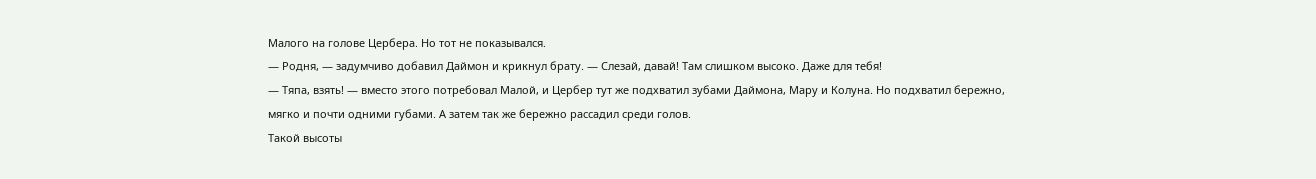Малого на голове Цербера. Но тот не показывался.
— Родня, — задумчиво добавил Даймон и крикнул брату. — Слезай, давай! Там слишком высоко. Даже для тебя!
— Тяпа, взять! — вместо этого потребовал Малой, и Цербер тут же подхватил зубами Даймона, Мару и Колуна. Но подхватил бережно, мягко и почти одними губами. А затем так же бережно рассадил среди голов.
Такой высоты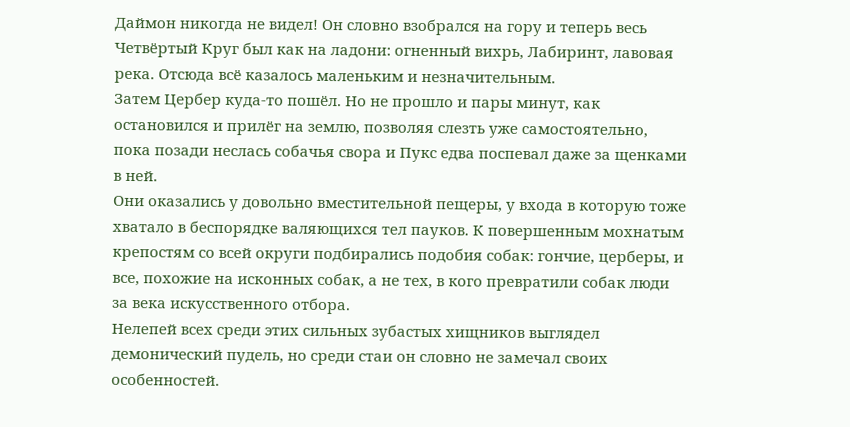Даймон никогда не видел! Он словно взобрался на гору и теперь весь Четвёртый Круг был как на ладони: огненный вихрь, Лабиринт, лавовая река. Отсюда всё казалось маленьким и незначительным.
Затем Цербер куда-то пошёл. Но не прошло и пары минут, как остановился и прилёг на землю, позволяя слезть уже самостоятельно, пока позади неслась собачья свора и Пукс едва поспевал даже за щенками в ней.
Они оказались у довольно вместительной пещеры, у входа в которую тоже хватало в беспорядке валяющихся тел пауков. К повершенным мохнатым крепостям со всей округи подбирались подобия собак: гончие, церберы, и все, похожие на исконных собак, а не тех, в кого превратили собак люди за века искусственного отбора.
Нелепей всех среди этих сильных зубастых хищников выглядел демонический пудель, но среди стаи он словно не замечал своих особенностей.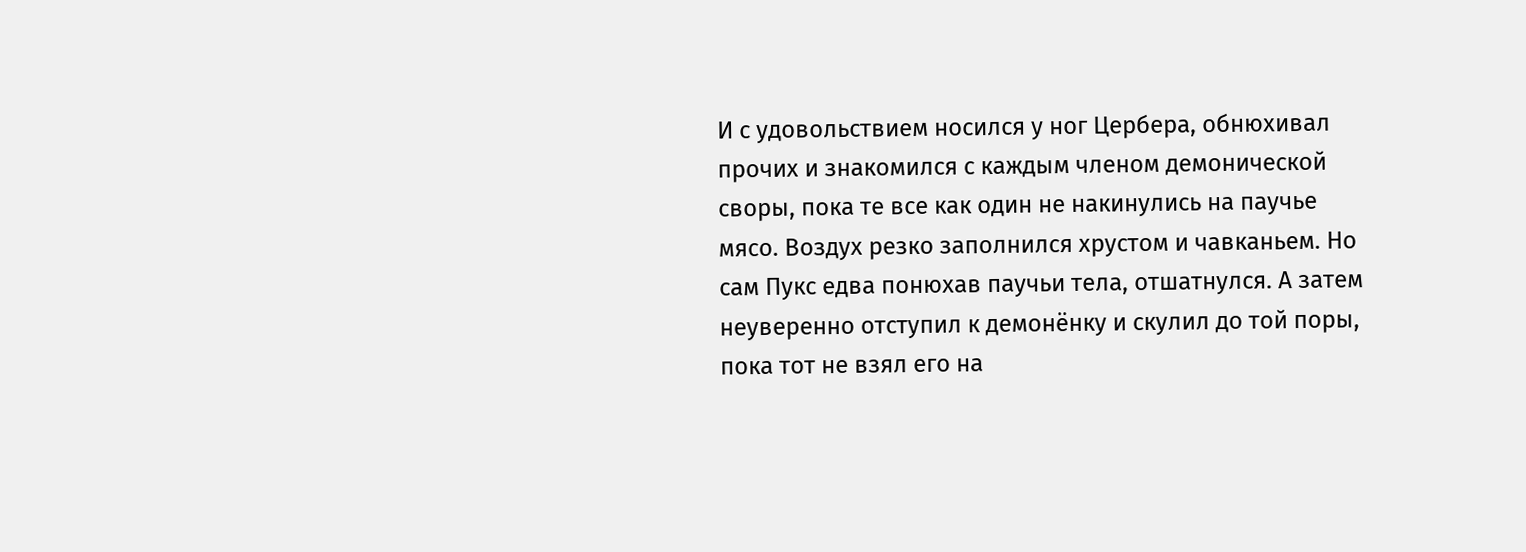И с удовольствием носился у ног Цербера, обнюхивал прочих и знакомился с каждым членом демонической своры, пока те все как один не накинулись на паучье мясо. Воздух резко заполнился хрустом и чавканьем. Но сам Пукс едва понюхав паучьи тела, отшатнулся. А затем неуверенно отступил к демонёнку и скулил до той поры, пока тот не взял его на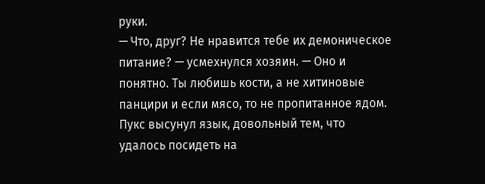руки.
— Что, друг? Не нравится тебе их демоническое питание? — усмехнулся хозяин. — Оно и понятно. Ты любишь кости, а не хитиновые панцири и если мясо, то не пропитанное ядом.
Пукс высунул язык, довольный тем, что удалось посидеть на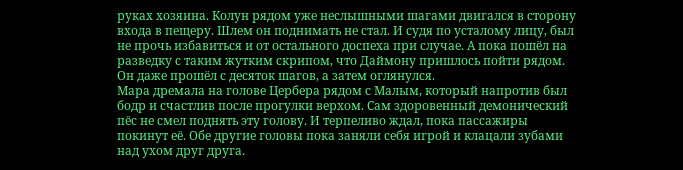руках хозяина. Колун рядом уже неслышными шагами двигался в сторону входа в пещеру. Шлем он поднимать не стал. И судя по усталому лицу, был не прочь избавиться и от остального доспеха при случае. А пока пошёл на разведку с таким жутким скрипом, что Даймону пришлось пойти рядом. Он даже прошёл с десяток шагов, а затем оглянулся.
Мара дремала на голове Цербера рядом с Малым, который напротив был бодр и счастлив после прогулки верхом. Сам здоровенный демонический пёс не смел поднять эту голову. И терпеливо ждал, пока пассажиры покинут её. Обе другие головы пока заняли себя игрой и клацали зубами над ухом друг друга.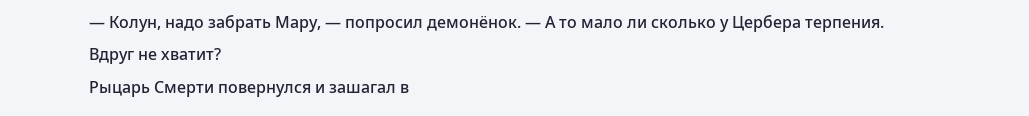— Колун, надо забрать Мару, — попросил демонёнок. — А то мало ли сколько у Цербера терпения. Вдруг не хватит?
Рыцарь Смерти повернулся и зашагал в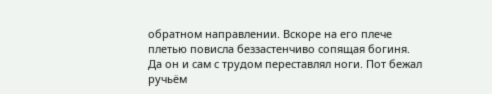обратном направлении. Вскоре на его плече плетью повисла беззастенчиво сопящая богиня. Да он и сам с трудом переставлял ноги. Пот бежал ручьём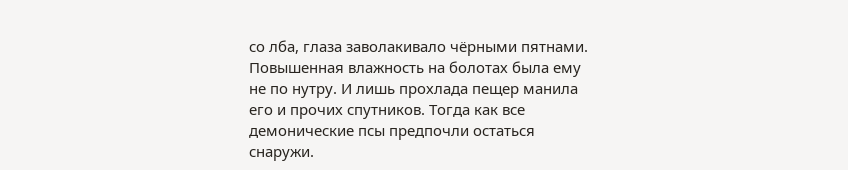со лба, глаза заволакивало чёрными пятнами. Повышенная влажность на болотах была ему не по нутру. И лишь прохлада пещер манила его и прочих спутников. Тогда как все демонические псы предпочли остаться снаружи.